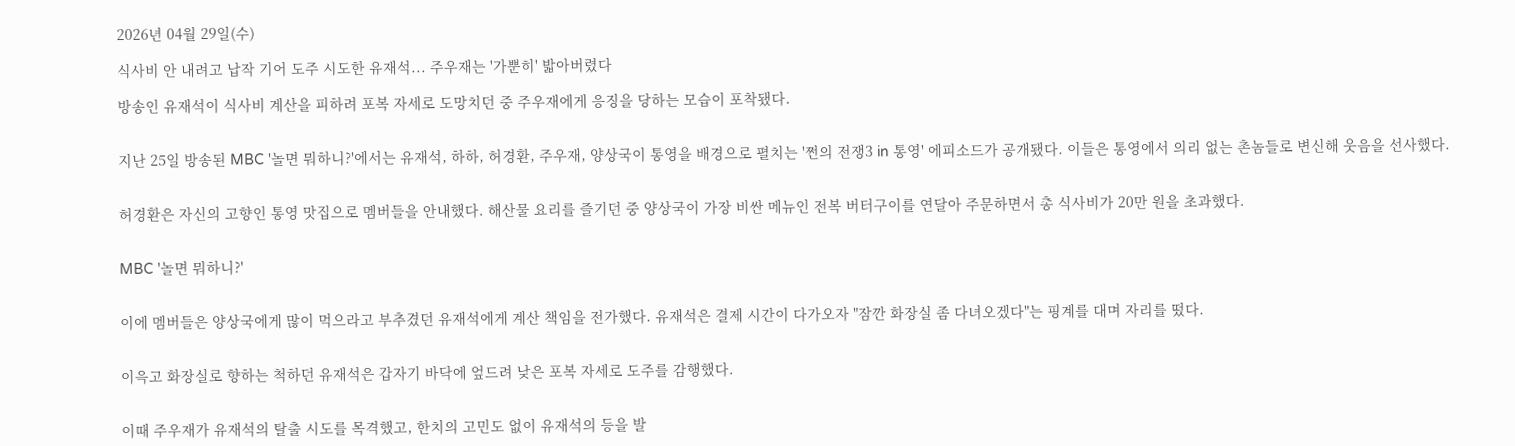2026년 04월 29일(수)

식사비 안 내려고 납작 기어 도주 시도한 유재석... 주우재는 '가뿐히' 밟아버렸다

방송인 유재석이 식사비 계산을 피하려 포복 자세로 도망치던 중 주우재에게 응징을 당하는 모습이 포착됐다.


지난 25일 방송된 MBC '놀면 뭐하니?'에서는 유재석, 하하, 허경환, 주우재, 양상국이 통영을 배경으로 펼치는 '쩐의 전쟁3 in 통영' 에피소드가 공개됐다. 이들은 통영에서 의리 없는 촌놈들로 변신해 웃음을 선사했다.


허경환은 자신의 고향인 통영 맛집으로 멤버들을 안내했다. 해산물 요리를 즐기던 중 양상국이 가장 비싼 메뉴인 전복 버터구이를 연달아 주문하면서 총 식사비가 20만 원을 초과했다.


MBC '놀면 뭐하니?'


이에 멤버들은 양상국에게 많이 먹으라고 부추겼던 유재석에게 계산 책임을 전가했다. 유재석은 결제 시간이 다가오자 "잠깐 화장실 좀 다녀오겠다"는 핑계를 대며 자리를 떴다.


이윽고 화장실로 향하는 척하던 유재석은 갑자기 바닥에 엎드려 낮은 포복 자세로 도주를 감행했다.


이때 주우재가 유재석의 탈출 시도를 목격했고, 한치의 고민도 없이 유재석의 등을 발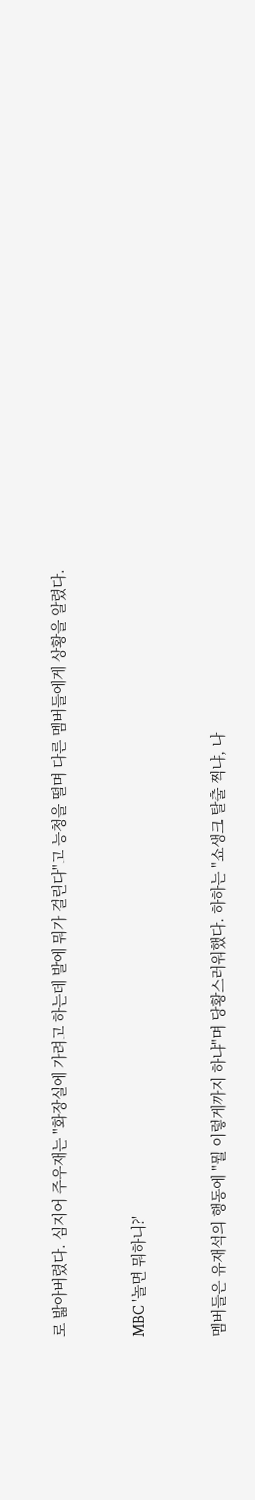로 밟아버렸다. 심지어 주우재는 "화장실에 가려고 하는데 발에 뭐가 걸린다"고 능청을 떨며 다른 멤버들에게 상황을 알렸다.


MBC '놀면 뭐하니?'


멤버들은 유재석의 행동에 "뭘 이렇게까지 하냐"며 당황스러워했다. 하하는 "쇼생크 탈출 찍냐, 나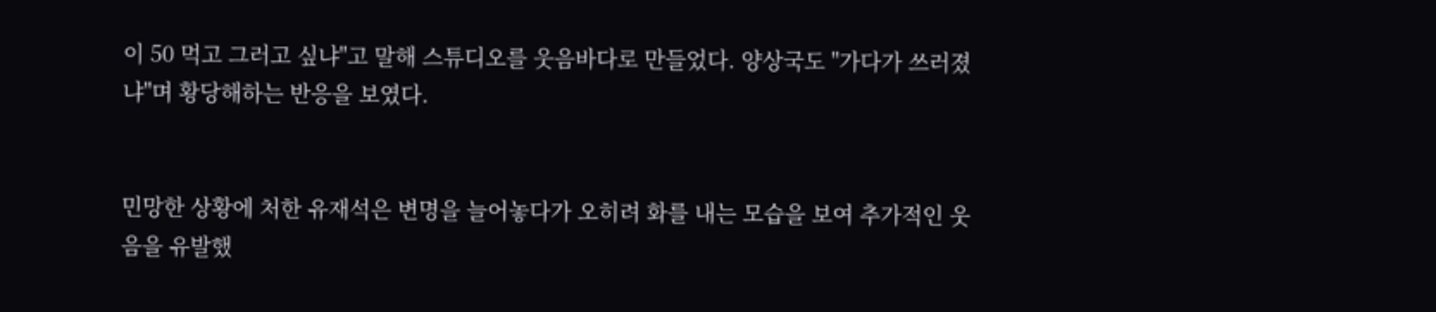이 50 먹고 그러고 싶냐"고 말해 스튜디오를 웃음바다로 만들었다. 양상국도 "가다가 쓰러졌냐"며 황당해하는 반응을 보였다.


민망한 상황에 처한 유재석은 변명을 늘어놓다가 오히려 화를 내는 모습을 보여 추가적인 웃음을 유발했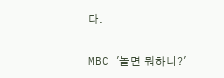다.


MBC '놀면 뭐하니?'